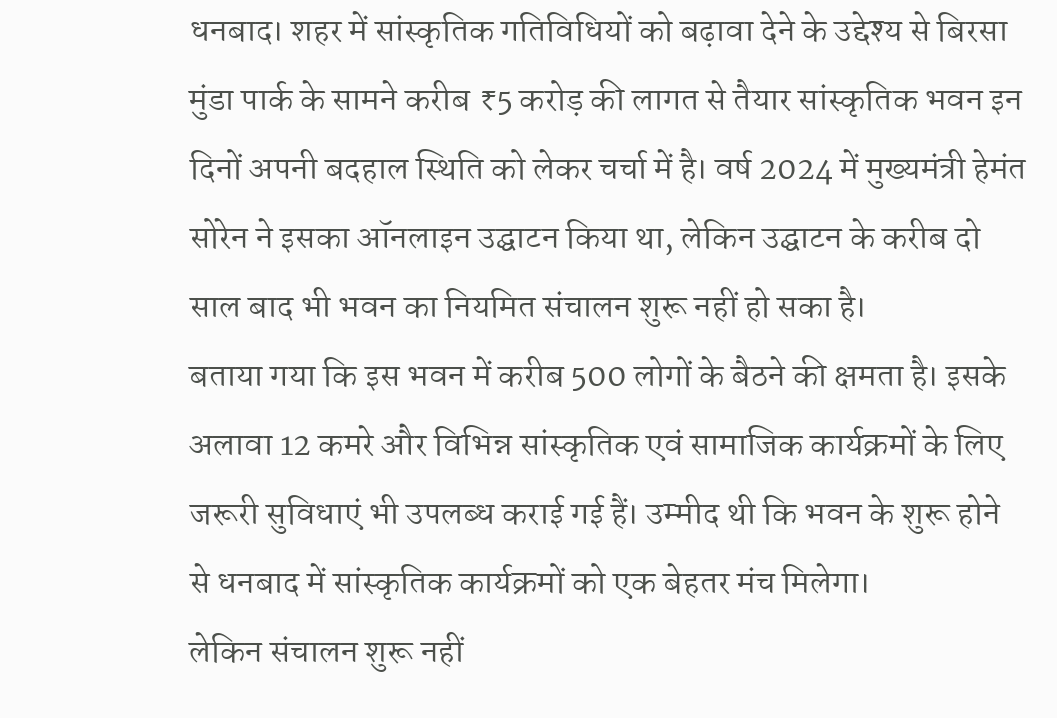धनबाद। शहर में सांस्कृतिक गतिविधियों को बढ़ावा देने के उद्देश्य से बिरसा मुंडा पार्क के सामने करीब ₹5 करोड़ की लागत से तैयार सांस्कृतिक भवन इन दिनों अपनी बदहाल स्थिति को लेकर चर्चा में है। वर्ष 2024 में मुख्यमंत्री हेमंत सोरेन ने इसका ऑनलाइन उद्घाटन किया था, लेकिन उद्घाटन के करीब दो साल बाद भी भवन का नियमित संचालन शुरू नहीं हो सका है।
बताया गया कि इस भवन में करीब 500 लोगों के बैठने की क्षमता है। इसके अलावा 12 कमरे और विभिन्न सांस्कृतिक एवं सामाजिक कार्यक्रमों के लिए जरूरी सुविधाएं भी उपलब्ध कराई गई हैं। उम्मीद थी कि भवन के शुरू होने से धनबाद में सांस्कृतिक कार्यक्रमों को एक बेहतर मंच मिलेगा।
लेकिन संचालन शुरू नहीं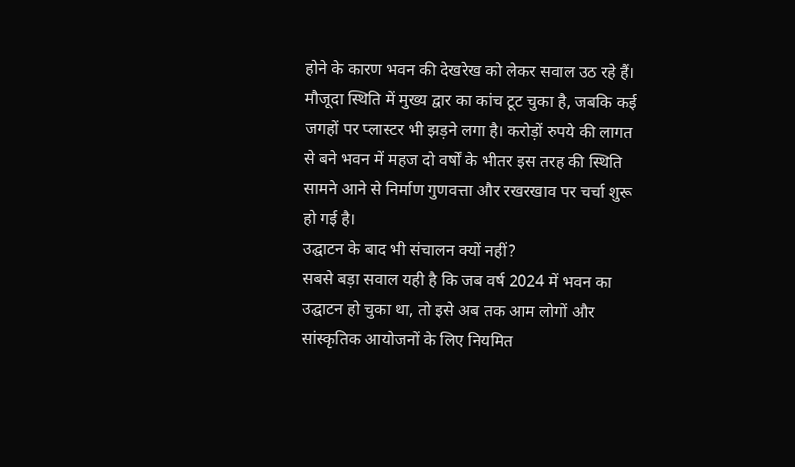होने के कारण भवन की देखरेख को लेकर सवाल उठ रहे हैं। मौजूदा स्थिति में मुख्य द्वार का कांच टूट चुका है, जबकि कई जगहों पर प्लास्टर भी झड़ने लगा है। करोड़ों रुपये की लागत से बने भवन में महज दो वर्षों के भीतर इस तरह की स्थिति सामने आने से निर्माण गुणवत्ता और रखरखाव पर चर्चा शुरू हो गई है।
उद्घाटन के बाद भी संचालन क्यों नहीं?
सबसे बड़ा सवाल यही है कि जब वर्ष 2024 में भवन का उद्घाटन हो चुका था, तो इसे अब तक आम लोगों और सांस्कृतिक आयोजनों के लिए नियमित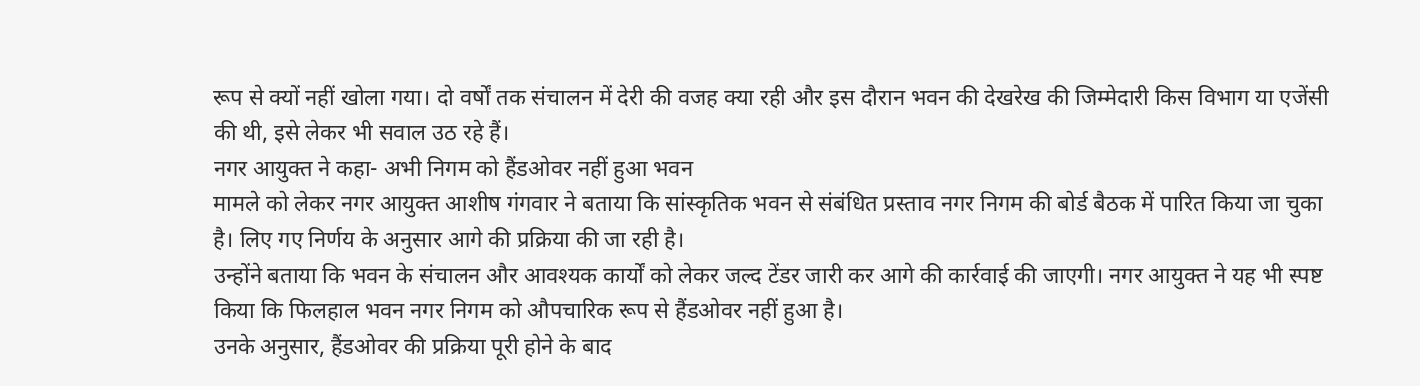रूप से क्यों नहीं खोला गया। दो वर्षों तक संचालन में देरी की वजह क्या रही और इस दौरान भवन की देखरेख की जिम्मेदारी किस विभाग या एजेंसी की थी, इसे लेकर भी सवाल उठ रहे हैं।
नगर आयुक्त ने कहा- अभी निगम को हैंडओवर नहीं हुआ भवन
मामले को लेकर नगर आयुक्त आशीष गंगवार ने बताया कि सांस्कृतिक भवन से संबंधित प्रस्ताव नगर निगम की बोर्ड बैठक में पारित किया जा चुका है। लिए गए निर्णय के अनुसार आगे की प्रक्रिया की जा रही है।
उन्होंने बताया कि भवन के संचालन और आवश्यक कार्यों को लेकर जल्द टेंडर जारी कर आगे की कार्रवाई की जाएगी। नगर आयुक्त ने यह भी स्पष्ट किया कि फिलहाल भवन नगर निगम को औपचारिक रूप से हैंडओवर नहीं हुआ है।
उनके अनुसार, हैंडओवर की प्रक्रिया पूरी होने के बाद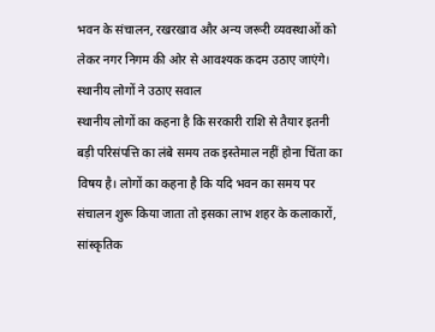भवन के संचालन, रखरखाव और अन्य जरूरी व्यवस्थाओं को लेकर नगर निगम की ओर से आवश्यक कदम उठाए जाएंगे।
स्थानीय लोगों ने उठाए सवाल
स्थानीय लोगों का कहना है कि सरकारी राशि से तैयार इतनी बड़ी परिसंपत्ति का लंबे समय तक इस्तेमाल नहीं होना चिंता का विषय है। लोगों का कहना है कि यदि भवन का समय पर संचालन शुरू किया जाता तो इसका लाभ शहर के कलाकारों, सांस्कृतिक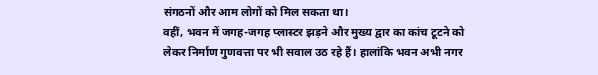संगठनों और आम लोगों को मिल सकता था।
वहीं, भवन में जगह-जगह प्लास्टर झड़ने और मुख्य द्वार का कांच टूटने को लेकर निर्माण गुणवत्ता पर भी सवाल उठ रहे हैं। हालांकि भवन अभी नगर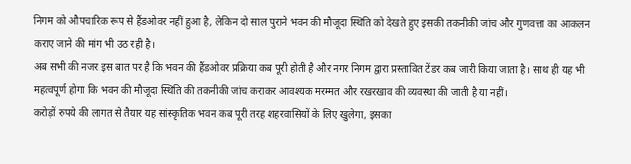निगम को औपचारिक रूप से हैंडओवर नहीं हुआ है, लेकिन दो साल पुराने भवन की मौजूदा स्थिति को देखते हुए इसकी तकनीकी जांच और गुणवत्ता का आकलन कराए जाने की मांग भी उठ रही है।
अब सभी की नजर इस बात पर है कि भवन की हैंडओवर प्रक्रिया कब पूरी होती है और नगर निगम द्वारा प्रस्तावित टेंडर कब जारी किया जाता है। साथ ही यह भी महत्वपूर्ण होगा कि भवन की मौजूदा स्थिति की तकनीकी जांच कराकर आवश्यक मरम्मत और रखरखाव की व्यवस्था की जाती है या नहीं।
करोड़ों रुपये की लागत से तैयार यह सांस्कृतिक भवन कब पूरी तरह शहरवासियों के लिए खुलेगा, इसका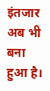इंतजार अब भी बना हुआ है।